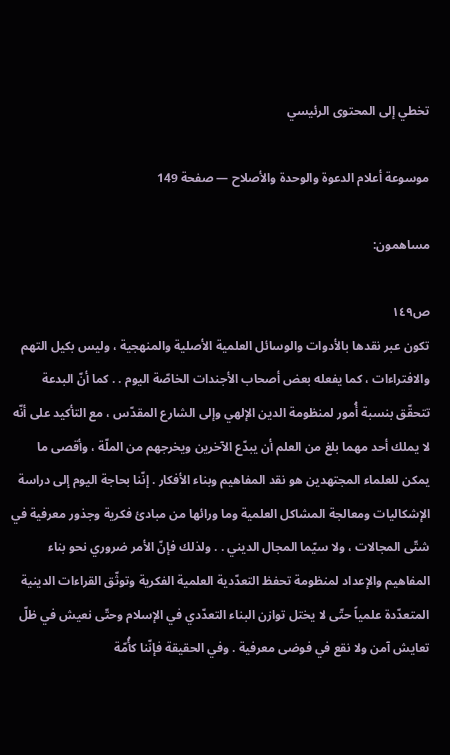تخطي إلى المحتوى الرئيسي

موسوعة أعلام الدعوة والوحدة والأصلاح — صفحة 149

مساهمون:

ص١٤٩
تكون عبر نقدها بالأدوات والوسائل العلمية الأصلية والمنهجية ، وليس بكيل التهم والافتراءات ، كما يفعله بعض أصحاب الأجندات الخاصّة اليوم . . كما أنّ البدعة تتحقّق بنسبة أُمور لمنظومة الدين الإلهي وإلى الشارع المقدّس ، مع التأكيد على أنّه لا يملك أحد مهما بلغ من العلم أن يبدّع الآخرين ويخرجهم من الملّة ، وأقصى ما يمكن للعلماء المجتهدين هو نقد المفاهيم وبناء الأفكار . إنّنا بحاجة اليوم إلى دراسة الإشكاليات ومعالجة المشاكل العلمية وما ورائها من مبادئ فكرية وجذور معرفية في شتّى المجالات ، ولا سيّما المجال الديني . . ولذلك فإنّ الأمر ضروري نحو بناء المفاهيم والإعداد لمنظومة تحفظ التعدّدية العلمية الفكرية وتوثّق القراءات الدينية المتعدّدة علمياً حتّى لا يختل توازن البناء التعدّدي في الإسلام وحتّى نعيش في ظلّ تعايش آمن ولا نقع في فوضى معرفية . وفي الحقيقة فإنّنا كأُمّة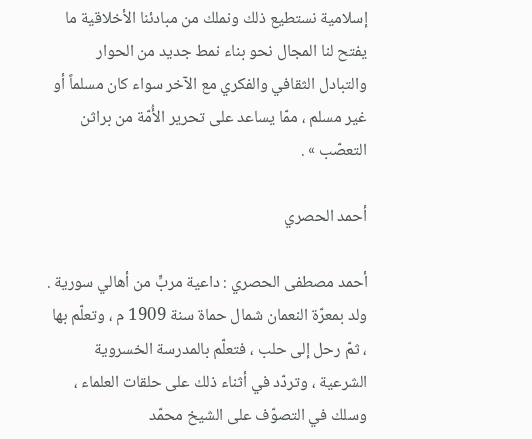إسلامية نستطيع ذلك ونملك من مبادئنا الأخلاقية ما يفتح لنا المجال نحو بناء نمط جديد من الحوار والتبادل الثقافي والفكري مع الآخر سواء كان مسلماً أو غير مسلم ، ممّا يساعد على تحرير الأُمّة من براثن التعصّب » .

أحمد الحصري

أحمد مصطفى الحصري : داعية مربٍّ من أهالي سورية . ولد بمعرّة النعمان شمال حماة سنة 1909 م ، وتعلّم بها ، ثمّ رحل إلى حلب ، فتعلّم بالمدرسة الخسروية الشرعية ، وتردّد في أثناء ذلك على حلقات العلماء ، وسلك في التصوّف على الشيخ محمّد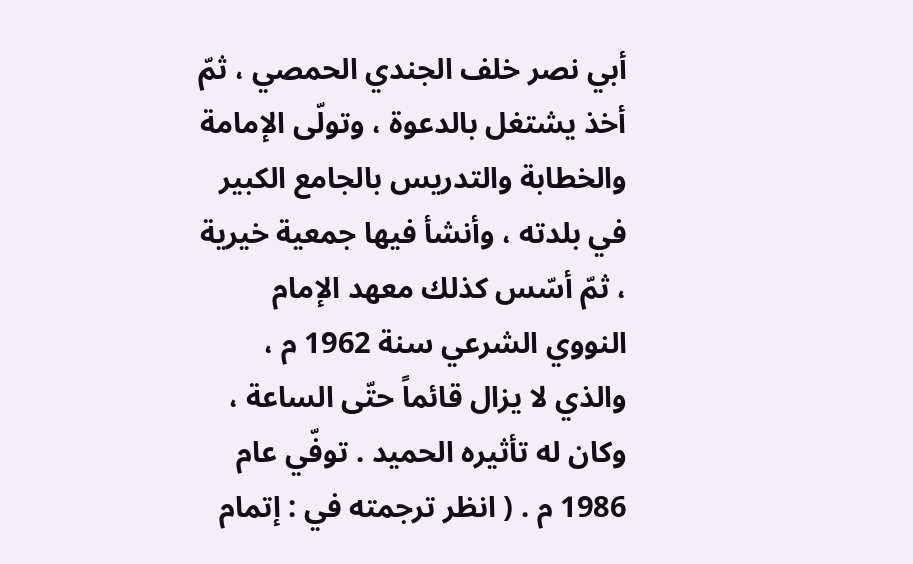أبي نصر خلف الجندي الحمصي ، ثمّ أخذ يشتغل بالدعوة ، وتولّى الإمامة والخطابة والتدريس بالجامع الكبير في بلدته ، وأنشأ فيها جمعية خيرية ، ثمّ أسّس كذلك معهد الإمام النووي الشرعي سنة 1962 م ، والذي لا يزال قائماً حتّى الساعة ، وكان له تأثيره الحميد . توفّي عام 1986 م . ( انظر ترجمته في : إتمام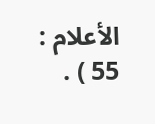الأعلام : 55 ) .